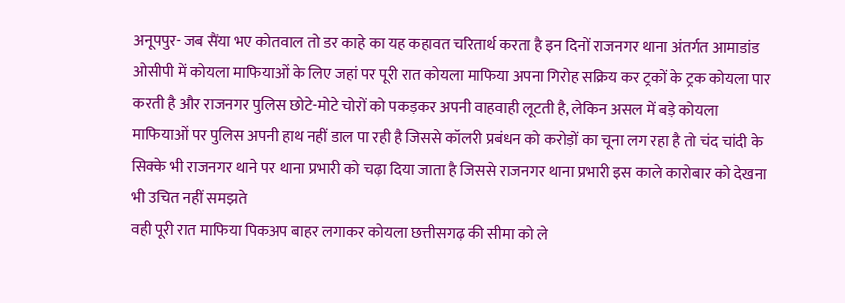अनूपपुर- जब सैंया भए कोतवाल तो डर काहे का यह कहावत चरितार्थ करता है इन दिनों राजनगर थाना अंतर्गत आमाडांड ओसीपी में कोयला माफियाओं के लिए जहां पर पूरी रात कोयला माफिया अपना गिरोह सक्रिय कर ट्रकों के ट्रक कोयला पार करती है और राजनगर पुलिस छोटे-मोटे चोरों को पकड़कर अपनी वाहवाही लूटती है, लेकिन असल में बड़े कोयला माफियाओं पर पुलिस अपनी हाथ नहीं डाल पा रही है जिससे कॉलरी प्रबंधन को करोड़ों का चूना लग रहा है तो चंद चांदी के सिक्के भी राजनगर थाने पर थाना प्रभारी को चढ़ा दिया जाता है जिससे राजनगर थाना प्रभारी इस काले कारोबार को देखना भी उचित नहीं समझते
वही पूरी रात माफिया पिकअप बाहर लगाकर कोयला छत्तीसगढ़ की सीमा को ले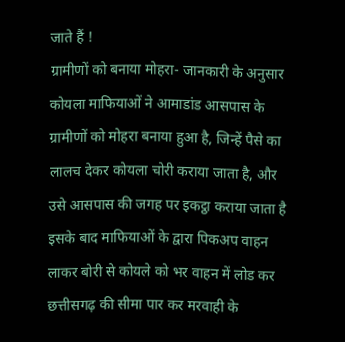जाते हैं !
ग्रामीणों को बनाया मोहरा- जानकारी के अनुसार कोयला माफियाओं ने आमाडांड आसपास के ग्रामीणों को मोहरा बनाया हुआ है, जिन्हें पैसे का लालच देकर कोयला चोरी कराया जाता है, और उसे आसपास की जगह पर इकट्ठा कराया जाता है इसके बाद माफियाओं के द्वारा पिकअप वाहन लाकर बोरी से कोयले को भर वाहन में लोड कर छत्तीसगढ़ की सीमा पार कर मरवाही के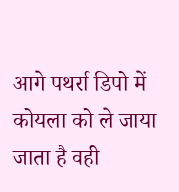आगे पथर्रा डिपो में कोयला को ले जाया जाता है वही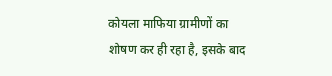कोयला माफिया ग्रामीणों का शोषण कर ही रहा है, इसके बाद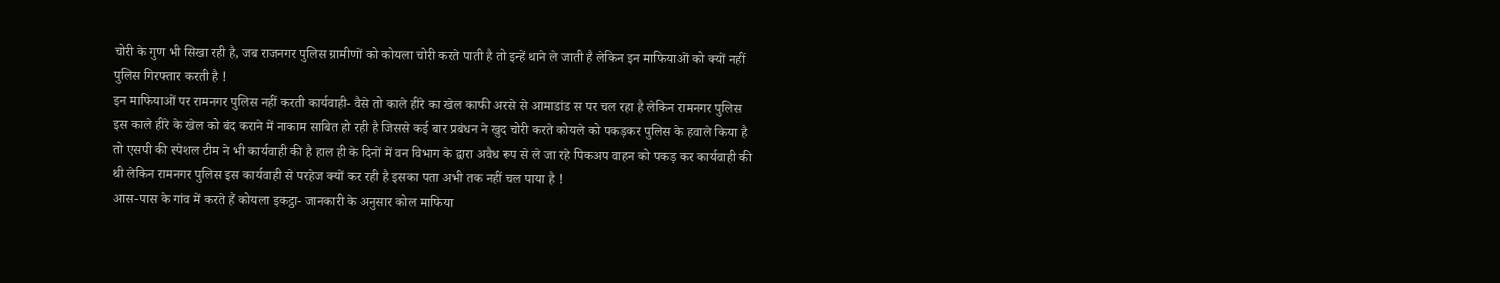चोरी के गुण भी सिखा रही है, जब राजनगर पुलिस ग्रामीणों को कोयला चोरी करते पाती है तो इन्हें थाने ले जाती है लेकिन इन माफियाओं को क्यों नहीं पुलिस गिरफ्तार करती है !
इन माफियाओं पर रामनगर पुलिस नहीं करती कार्यवाही- वैसे तो काले हीरे का खेल काफी अरसे से आमाडांड स पर चल रहा है लेकिन रामनगर पुलिस इस काले हीरे के खेल को बंद कराने में नाकाम साबित हो रही है जिससे कई बार प्रबंधन ने खुद चोरी करते कोयले को पकड़कर पुलिस के हवाले किया है तो एसपी की स्पेशल टीम ने भी कार्यवाही की है हाल ही के दिनों में वन विभाग के द्वारा अवैध रूप से ले जा रहे पिकअप वाहन को पकड़ कर कार्यवाही की थी लेकिन रामनगर पुलिस इस कार्यवाही से परहेज क्यों कर रही है इसका पता अभी तक नहीं चल पाया है !
आस-पास के गांव में करते हैं कोयला इकट्ठा- जानकारी के अनुसार कोल माफिया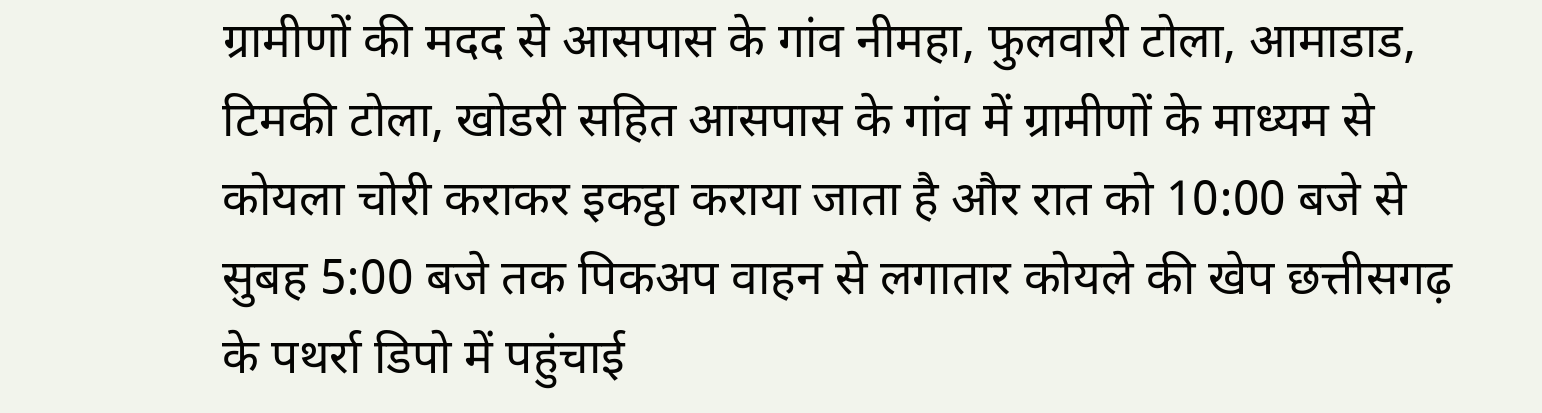ग्रामीणों की मदद से आसपास के गांव नीमहा, फुलवारी टोला, आमाडाड, टिमकी टोला, खोडरी सहित आसपास के गांव में ग्रामीणों के माध्यम से कोयला चोरी कराकर इकट्ठा कराया जाता है और रात को 10:00 बजे से सुबह 5:00 बजे तक पिकअप वाहन से लगातार कोयले की खेप छत्तीसगढ़ के पथर्रा डिपो में पहुंचाई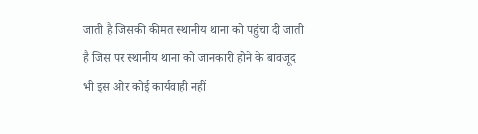जाती है जिसकी कीमत स्थानीय थाना को पहुंचा दी जाती है जिस पर स्थानीय थाना को जानकारी होने के बावजूद भी इस ओर कोई कार्यवाही नहीं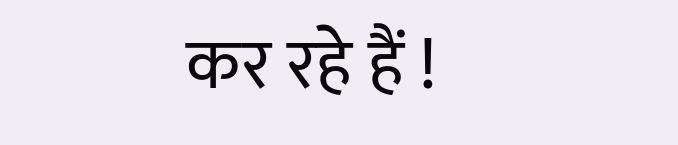कर रहे हैं !